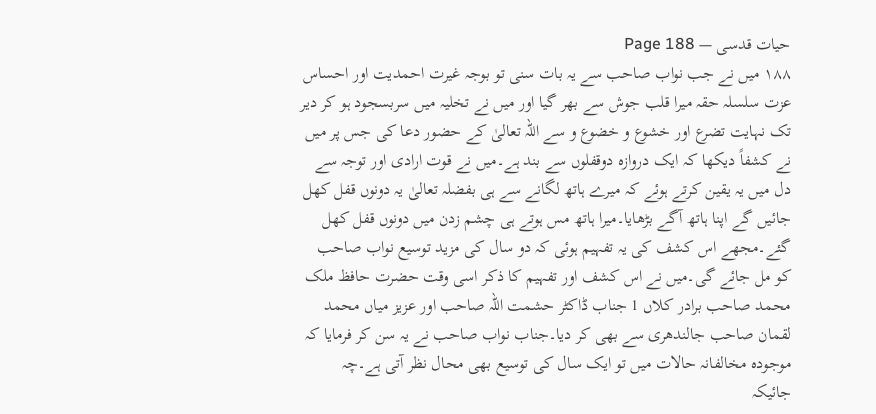حیات قدسی — Page 188
۱۸۸ میں نے جب نواب صاحب سے یہ بات سنی تو بوجہ غیرت احمدیت اور احساس عزت سلسلہ حقہ میرا قلب جوش سے بھر گیا اور میں نے تخلیہ میں سربسجود ہو کر دیر تک نہایت تضرع اور خشوع و خضوع و سے اللہ تعالیٰ کے حضور دعا کی جس پر میں نے کشفاً دیکھا کہ ایک دروازہ دوقفلوں سے بند ہے۔میں نے قوت ارادی اور توجہ سے دل میں یہ یقین کرتے ہوئے کہ میرے ہاتھ لگانے سے ہی بفضلہ تعالیٰ یہ دونوں قفل کھل جائیں گے اپنا ہاتھ آگے بڑھایا۔میرا ہاتھ مس ہوتے ہی چشم زدن میں دونوں قفل کھل گئے۔مجھے اس کشف کی یہ تفہیم ہوئی کہ دو سال کی مزید توسیع نواب صاحب کو مل جائے گی۔میں نے اس کشف اور تفہیم کا ذکر اسی وقت حضرت حافظ ملک محمد صاحب برادر کلاں 1 جناب ڈاکٹر حشمت اللہ صاحب اور عزیز میاں محمد لقمان صاحب جالندھری سے بھی کر دیا۔جناب نواب صاحب نے یہ سن کر فرمایا کہ موجودہ مخالفانہ حالات میں تو ایک سال کی توسیع بھی محال نظر آتی ہے۔چہ جائیکہ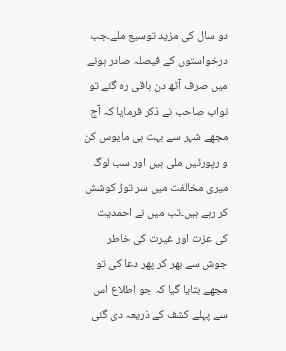دو سال کی مزید توسیع ملے۔جب درخواستوں کے فیصلہ صادر ہونے میں صرف آٹھ دن باقی رہ گئے تو نواب صاحب نے ذکر فرمایا کہ آج مجھے شہر سے بہت ہی مایوس کن و رپورٹیں ملی ہیں اور سب لوگ میری مخالفت میں سر توڑ کوشش کر رہے ہیں۔تب میں نے احمدیت کی عزت اور غیرت کی خاطر جوش سے بھر کر پھر دعا کی تو مجھے بتایا گیا کہ جو اطلاع اس سے پہلے کشف کے ذریعہ دی گئی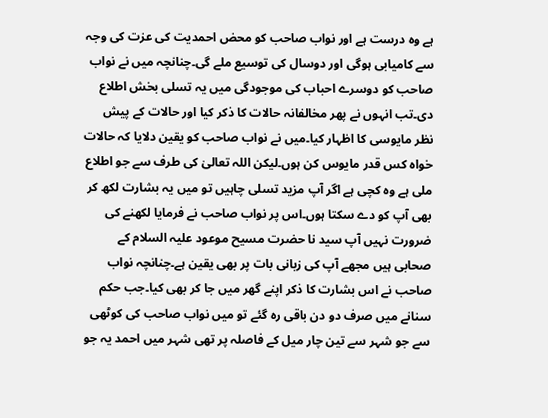ہے وہ درست ہے اور نواب صاحب کو محض احمدیت کی عزت کی وجہ سے کامیابی ہوگی اور دوسال کی توسیع ملے گی۔چنانچہ میں نے نواب صاحب کو دوسرے احباب کی موجودگی میں یہ تسلی بخش اطلاع دی۔تب انہوں نے پھر مخالفانہ حالات کا ذکر کیا اور حالات کے پیش نظر مایوسی کا اظہار کیا۔میں نے نواب صاحب کو یقین دلایا کہ حالات خواہ کس قدر مایوس کن ہوں۔لیکن اللہ تعالیٰ کی طرف سے جو اطلاع ملی ہے وہ کچی ہے اگر آپ مزید تسلی چاہیں تو میں یہ بشارت لکھ کر بھی آپ کو دے سکتا ہوں۔اس پر نواب صاحب نے فرمایا لکھنے کی ضرورت نہیں آپ سید نا حضرت مسیح موعود علیہ السلام کے صحابی ہیں مجھے آپ کی زبانی بات پر بھی یقین ہے۔چنانچہ نواب صاحب نے اس بشارت کا ذکر اپنے گھر میں جا کر بھی کیا۔جب حکم سنانے میں صرف دو دن باقی رہ گئے تو میں نواب صاحب کی کوٹھی سے جو شہر سے تین چار میل کے فاصلہ پر تھی شہر میں احمد یہ جو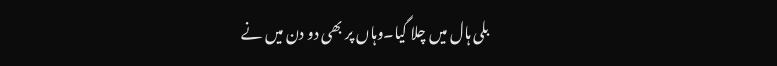بلی ہال میں چلا گیا۔وہاں پر بھی دو دن میں نے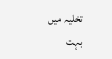تخلیہ میں بہت